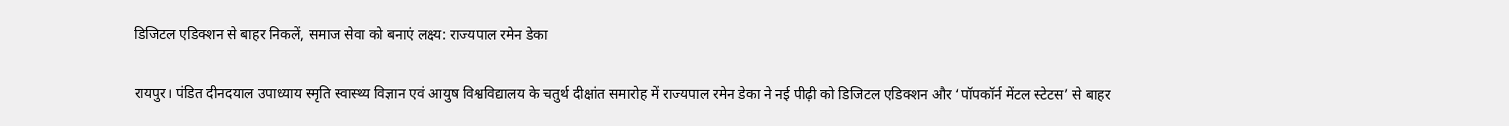डिजिटल एडिक्शन से बाहर निकलें, समाज सेवा को बनाएं लक्ष्य: राज्यपाल रमेन डेका

रायपुर। पंडित दीनदयाल उपाध्याय स्मृति स्वास्थ्य विज्ञान एवं आयुष विश्वविद्यालय के चतुर्थ दीक्षांत समारोह में राज्यपाल रमेन डेका ने नई पीढ़ी को डिजिटल एडिक्शन और ‘पॉपकॉर्न मेंटल स्टेटस’ से बाहर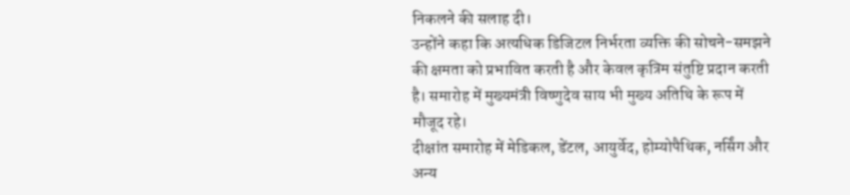निकलने की सलाह दी।
उन्होंने कहा कि अत्यधिक डिजिटल निर्भरता व्यक्ति की सोचने-समझने की क्षमता को प्रभावित करती है और केवल कृत्रिम संतुष्टि प्रदान करती है। समारोह में मुख्यमंत्री विष्णुदेव साय भी मुख्य अतिथि के रूप में मौजूद रहे।
दीक्षांत समारोह में मेडिकल, डेंटल, आयुर्वेद, होम्योपैथिक, नर्सिंग और अन्य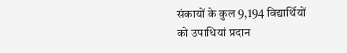संकायों के कुल 9,194 विद्यार्थियों को उपाधियां प्रदान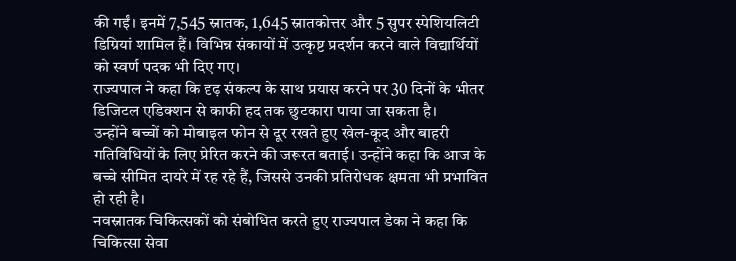की गईं। इनमें 7,545 स्नातक, 1,645 स्नातकोत्तर और 5 सुपर स्पेशियलिटी डिग्रियां शामिल हैं। विभिन्न संकायों में उत्कृष्ट प्रदर्शन करने वाले विद्यार्थियों को स्वर्ण पदक भी दिए गए।
राज्यपाल ने कहा कि दृढ़ संकल्प के साथ प्रयास करने पर 30 दिनों के भीतर डिजिटल एडिक्शन से काफी हद तक छुटकारा पाया जा सकता है।
उन्होंने बच्चों को मोबाइल फोन से दूर रखते हुए खेल-कूद और बाहरी गतिविधियों के लिए प्रेरित करने की जरूरत बताई। उन्होंने कहा कि आज के बच्चे सीमित दायरे में रह रहे हैं, जिससे उनकी प्रतिरोधक क्षमता भी प्रभावित हो रही है।
नवस्नातक चिकित्सकों को संबोधित करते हुए राज्यपाल डेका ने कहा कि चिकित्सा सेवा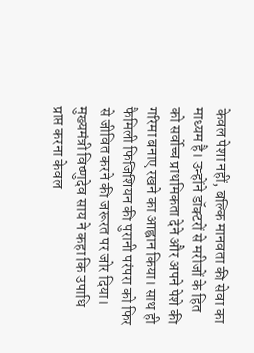केवल पेशा नहीं, बल्कि मानवता की सेवा का माध्यम है। उन्होंने डॉक्टरों से मरीजों के हित को सर्वोच्च प्राथमिकता देने और अपने पेशे की गरिमा बनाए रखने का आह्वान किया। साथ ही फैमिली फिजिशियन की पुरानी परंपरा को फिर से जीवित करने की जरूरत पर जोर दिया।
मुख्यमंत्री विष्णुदेव साय ने कहा कि उपाधि प्राप्त करना केवल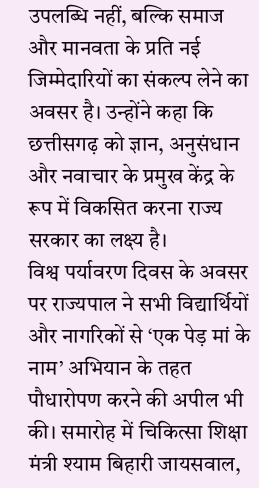उपलब्धि नहीं, बल्कि समाज और मानवता के प्रति नई जिम्मेदारियों का संकल्प लेने का अवसर है। उन्होंने कहा कि छत्तीसगढ़ को ज्ञान, अनुसंधान और नवाचार के प्रमुख केंद्र के रूप में विकसित करना राज्य सरकार का लक्ष्य है।
विश्व पर्यावरण दिवस के अवसर पर राज्यपाल ने सभी विद्यार्थियों और नागरिकों से ‘एक पेड़ मां के नाम’ अभियान के तहत पौधारोपण करने की अपील भी की। समारोह में चिकित्सा शिक्षा मंत्री श्याम बिहारी जायसवाल,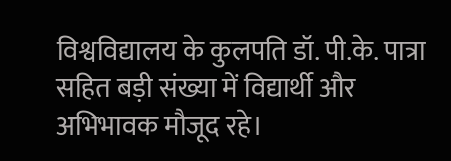विश्वविद्यालय के कुलपति डॉ. पी.के. पात्रा सहित बड़ी संख्या में विद्यार्थी और अभिभावक मौजूद रहे।